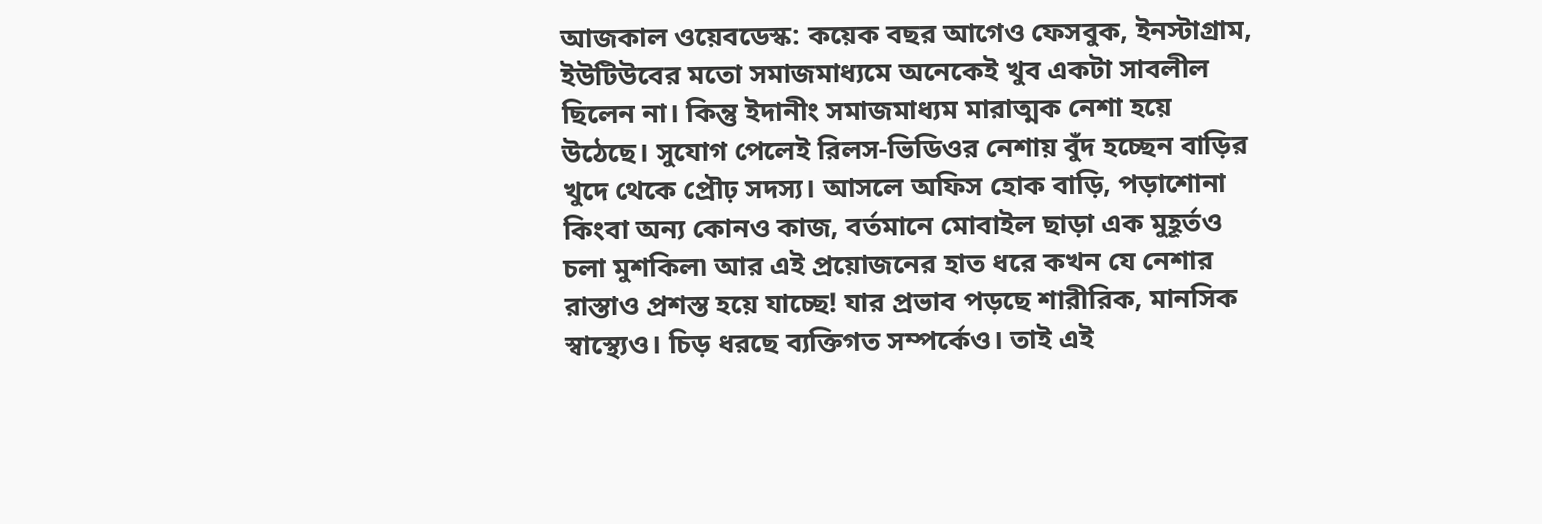আজকাল ওয়েবডেস্ক: কয়েক বছর আগেও ফেসবুক, ইনস্টাগ্রাম, ইউটিউবের মতো সমাজমাধ্যমে অনেকেই খুব একটা সাবলীল ছিলেন না। কিন্তু ইদানীং সমাজমাধ্যম মারাত্মক নেশা হয়ে উঠেছে। সুযোগ পেলেই রিলস-ভিডিওর নেশায় বুঁদ হচ্ছেন বাড়ির খুদে থেকে প্রৌঢ় সদস্য। আসলে অফিস হোক বাড়ি, পড়াশোনা কিংবা অন্য কোনও কাজ, বর্তমানে মোবাইল ছাড়া এক মুহূর্তও চলা মুশকিল৷ আর এই প্রয়োজনের হাত ধরে কখন যে নেশার রাস্তাও প্রশস্ত হয়ে যাচ্ছে! যার প্রভাব পড়ছে শারীরিক, মানসিক স্বাস্থ্যেও। চিড় ধরছে ব্যক্তিগত সম্পর্কেও। তাই এই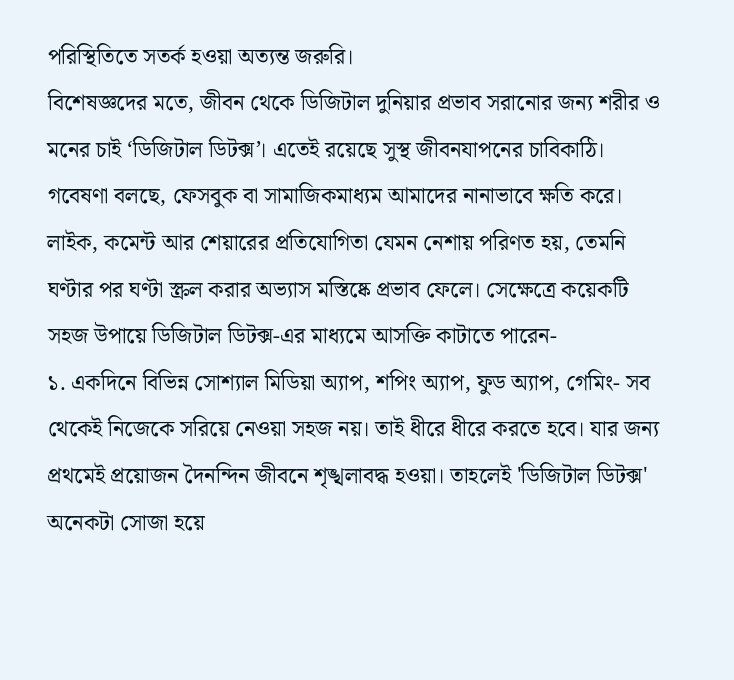পরিস্থিতিতে সতর্ক হওয়া অত্যন্ত জরুরি।
বিশেষজ্ঞদের মতে, জীবন থেকে ডিজিটাল দুনিয়ার প্রভাব সরানোর জন্য শরীর ও মনের চাই ‘ডিজিটাল ডিটক্স’। এতেই রয়েছে সুস্থ জীবনযাপনের চাবিকাঠি। গবেষণা বলছে, ফেসবুক বা সামাজিকমাধ্যম আমাদের নানাভাবে ক্ষতি করে। লাইক, কমেন্ট আর শেয়ারের প্রতিযোগিতা যেমন নেশায় পরিণত হয়, তেমনি ঘণ্টার পর ঘণ্টা স্ক্রল করার অভ্যাস মস্তিষ্কে প্রভাব ফেলে। সেক্ষেত্রে কয়েকটি সহজ উপায়ে ডিজিটাল ডিটক্স-এর মাধ্যমে আসক্তি কাটাতে পারেন-
১. একদিনে বিভিন্ন সোশ্যাল মিডিয়া অ্যাপ, শপিং অ্যাপ, ফুড অ্যাপ, গেমিং- সব থেকেই নিজেকে সরিয়ে নেওয়া সহজ নয়। তাই ধীরে ধীরে করতে হবে। যার জন্য প্রথমেই প্রয়োজন দৈনন্দিন জীবনে শৃঙ্খলাবদ্ধ হওয়া। তাহলেই 'ডিজিটাল ডিটক্স' অনেকটা সোজা হয়ে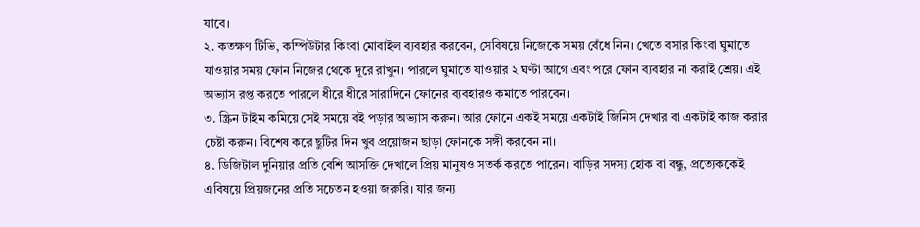যাবে।
২. কতক্ষণ টিভি, কম্পিউটার কিংবা মোবাইল ব্যবহার করবেন, সেবিষয়ে নিজেকে সময় বেঁধে নিন। খেতে বসার কিংবা ঘুমাতে যাওয়ার সময় ফোন নিজের থেকে দূরে রাখুন। পারলে ঘুমাতে যাওয়ার ২ ঘণ্টা আগে এবং পরে ফোন ব্যবহার না করাই শ্রেয়। এই অভ্যাস রপ্ত করতে পারলে ধীরে ধীরে সারাদিনে ফোনের ব্যবহারও কমাতে পারবেন।
৩. স্ক্রিন টাইম কমিয়ে সেই সময়ে বই পড়ার অভ্যাস করুন। আর ফোনে একই সময়ে একটাই জিনিস দেখার বা একটাই কাজ করার চেষ্টা করুন। বিশেষ করে ছুটির দিন খুব প্রয়োজন ছাড়া ফোনকে সঙ্গী করবেন না।
৪. ডিজিটাল দুনিয়ার প্রতি বেশি আসক্তি দেখালে প্রিয় মানুষও সতর্ক করতে পারেন। বাড়ির সদস্য হোক বা বন্ধু, প্রত্যেককেই এবিষয়ে প্রিয়জনের প্রতি সচেতন হওয়া জরুরি। যার জন্য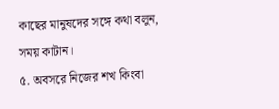কাছের মানুষদের সঙ্গে কথা বলুন, সময় কাটান।
৫. অবসরে নিজের শখ কিংবা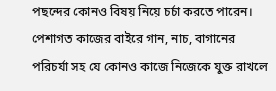পছন্দের কোনও বিষয় নিয়ে চর্চা করতে পারেন। পেশাগত কাজের বাইরে গান, নাচ, বাগানের পরিচর্যা সহ যে কোনও কাজে নিজেকে যুক্ত রাখলে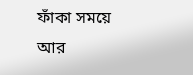ফাঁকা সময়ে আর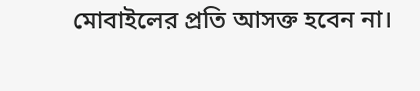মোবাইলের প্রতি আসক্ত হবেন না।